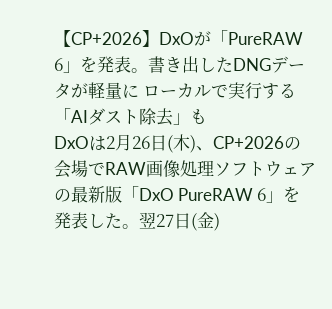【CP+2026】DxOが「PureRAW 6」を発表。書き出したDNGデータが軽量に ローカルで実行する「AIダスト除去」も
DxOは2月26日(木)、CP+2026の会場でRAW画像処理ソフトウェアの最新版「DxO PureRAW 6」を発表した。翌27日(金)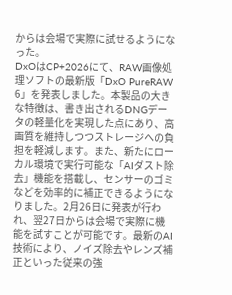からは会場で実際に試せるようになった。
DxOはCP+2026にて、RAW画像処理ソフトの最新版「DxO PureRAW 6」を発表しました。本製品の大きな特徴は、書き出されるDNGデータの軽量化を実現した点にあり、高画質を維持しつつストレージへの負担を軽減します。また、新たにローカル環境で実行可能な「AIダスト除去」機能を搭載し、センサーのゴミなどを効率的に補正できるようになりました。2月26日に発表が行われ、翌27日からは会場で実際に機能を試すことが可能です。最新のAI技術により、ノイズ除去やレンズ補正といった従来の強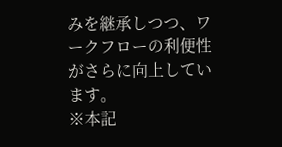みを継承しつつ、ワークフローの利便性がさらに向上しています。
※本記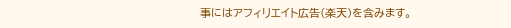事にはアフィリエイト広告(楽天)を含みます。